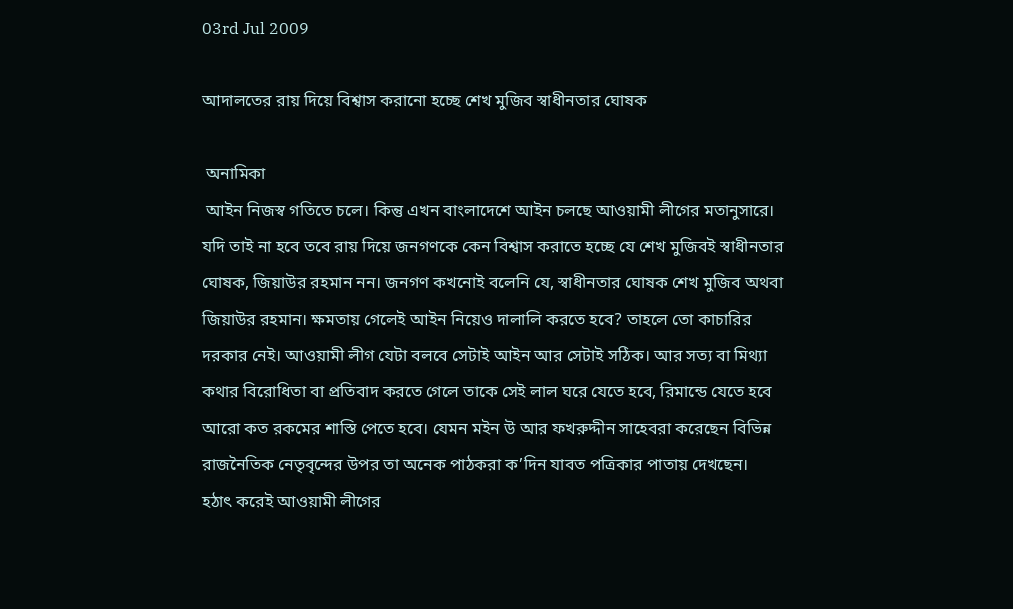03rd Jul 2009

আদালতের রায় দিয়ে বিশ্বাস করানো হচ্ছে শেখ মুজিব স্বাধীনতার ঘোষক

 অনামিকা
 আইন নিজস্ব গতিতে চলে। কিন্তু এখন বাংলাদেশে আইন চলছে আওয়ামী লীগের মতানুসারে। যদি তাই না হবে তবে রায় দিয়ে জনগণকে কেন বিশ্বাস করাতে হচ্ছে যে শেখ মুজিবই স্বাধীনতার ঘোষক, জিয়াউর রহমান নন। জনগণ কখনোই বলেনি যে, স্বাধীনতার ঘোষক শেখ মুজিব অথবা জিয়াউর রহমান। ক্ষমতায় গেলেই আইন নিয়েও দালালি করতে হবে? তাহলে তো কাচারির দরকার নেই। আওয়ামী লীগ যেটা বলবে সেটাই আইন আর সেটাই সঠিক। আর সত্য বা মিথ্যা কথার বিরোধিতা বা প্রতিবাদ করতে গেলে তাকে সেই লাল ঘরে যেতে হবে, রিমান্ডে যেতে হবে আরো কত রকমের শাস্তি পেতে হবে। যেমন মইন উ আর ফখরুদ্দীন সাহেবরা করেছেন বিভিন্ন রাজনৈতিক নেতৃবৃন্দের উপর তা অনেক পাঠকরা ক’দিন যাবত পত্রিকার পাতায় দেখছেন।
হঠাৎ করেই আওয়ামী লীগের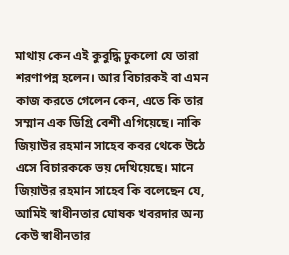মাথায় কেন এই কুবুদ্ধি ঢুকলো যে তারা শরণাপন্ন হলেন। আর বিচারকই বা এমন কাজ করতে গেলেন কেন, এতে কি তার সম্মান এক ডিগ্রি বেশী এগিয়েছে। নাকি জিয়াউর রহমান সাহেব কবর থেকে উঠে এসে বিচারককে ভয় দেখিয়েছে। মানে জিয়াউর রহমান সাহেব কি বলেছেন যে, আমিই স্বাধীনতার ঘোষক খবরদার অন্য কেউ স্বাধীনতার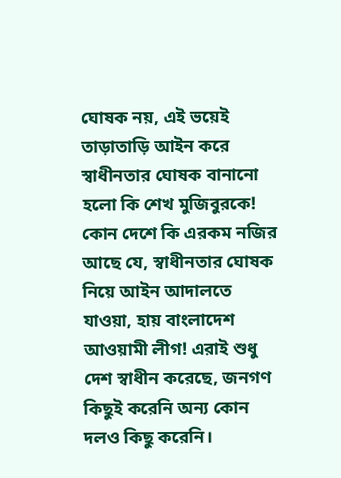ঘোষক নয়, এই ভয়েই তাড়াতাড়ি আইন করে স্বাধীনতার ঘোষক বানানো হলো কি শেখ মুজিবুরকে! কোন দেশে কি এরকম নজির আছে যে, স্বাধীনতার ঘোষক নিয়ে আইন আদালতে যাওয়া, হায় বাংলাদেশ আওয়ামী লীগ! এরাই শুধু দেশ স্বাধীন করেছে, জনগণ কিছুই করেনি অন্য কোন দলও কিছু করেনি।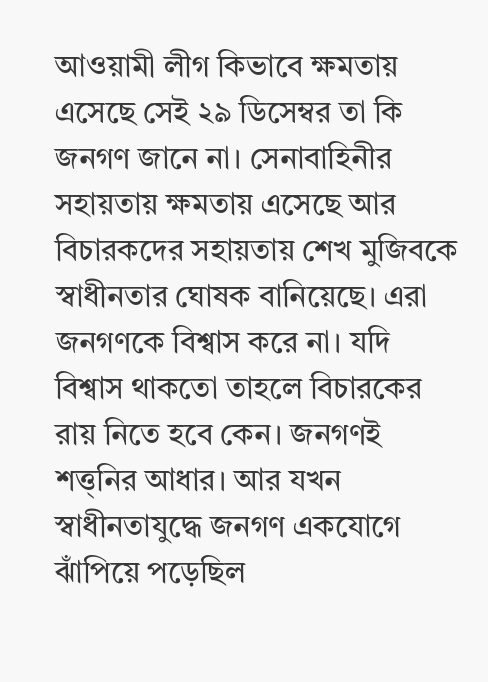আওয়ামী লীগ কিভাবে ক্ষমতায় এসেছে সেই ২৯ ডিসেম্বর তা কি জনগণ জানে না। সেনাবাহিনীর সহায়তায় ক্ষমতায় এসেছে আর বিচারকদের সহায়তায় শেখ মুজিবকে স্বাধীনতার ঘোষক বানিয়েছে। এরা জনগণকে বিশ্বাস করে না। যদি বিশ্বাস থাকতো তাহলে বিচারকের রায় নিতে হবে কেন। জনগণই শত্ত্নির আধার। আর যখন স্বাধীনতাযুদ্ধে জনগণ একযোগে ঝাঁপিয়ে পড়েছিল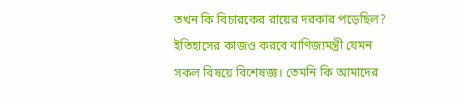তখন কি বিচারকের রায়ের দরকার পড়েছিল? ইতিহাসের কাজও করবে বাণিজ্যমন্ত্রী যেমন সকল বিষয়ে বিশেষজ্ঞ। তেমনি কি আমাদের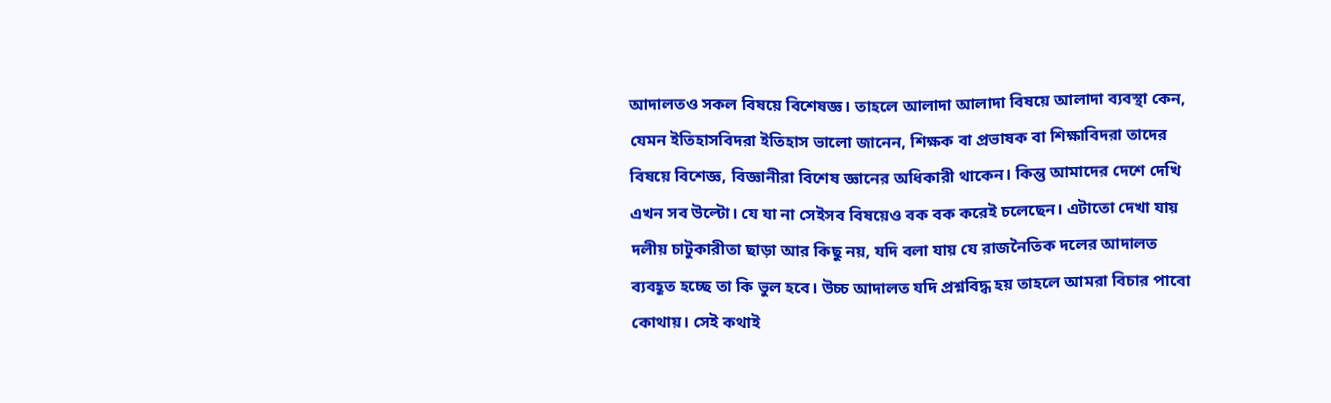আদালতও সকল বিষয়ে বিশেষজ্ঞ। তাহলে আলাদা আলাদা বিষয়ে আলাদা ব্যবস্থা কেন, যেমন ইতিহাসবিদরা ইতিহাস ভালো জানেন, শিক্ষক বা প্রভাষক বা শিক্ষাবিদরা তাদের বিষয়ে বিশেজ্ঞ, বিজ্ঞানীরা বিশেষ জ্ঞানের অধিকারী থাকেন। কিন্তু আমাদের দেশে দেখি এখন সব উল্টো। যে যা না সেইসব বিষয়েও বক বক করেই চলেছেন। এটাতো দেখা যায় দলীয় চাটুকারীতা ছাড়া আর কিছু নয়, যদি বলা যায় যে রাজনৈতিক দলের আদালত ব্যবহূত হচ্ছে তা কি ভুল হবে। উচ্চ আদালত যদি প্রশ্নবিদ্ধ হয় তাহলে আমরা বিচার পাবো কোথায়। সেই কথাই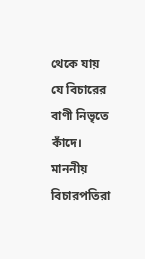থেকে যায় যে বিচারের বাণী নিভৃতে কাঁদে।
মাননীয় বিচারপতিরা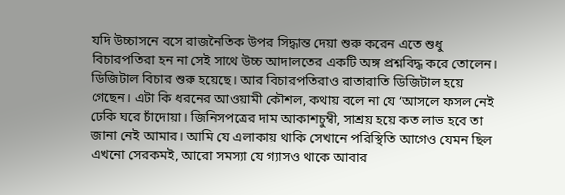যদি উচ্চাসনে বসে রাজনৈতিক উপর সিদ্ধান্ত দেয়া শুরু করেন এতে শুধু বিচারপতিরা হন না সেই সাথে উচ্চ আদালতের একটি অঙ্গ প্রশ্নবিদ্ধ করে তোলেন। ডিজিটাল বিচার শুরু হয়েছে। আর বিচারপতিরাও রাতারাতি ডিজিটাল হয়ে গেছেন। এটা কি ধরনের আওয়ামী কৌশল, কথায় বলে না যে ‘আসলে ফসল নেই ঢেকি ঘরে চাঁদোয়া। জিনিসপত্রের দাম আকাশচুম্বী, সাশ্রয় হয়ে কত লাভ হবে তা জানা নেই আমার। আমি যে এলাকায় থাকি সেখানে পরিস্থিতি আগেও যেমন ছিল এখনো সেরকমই, আরো সমস্যা যে গ্যাসও থাকে আবার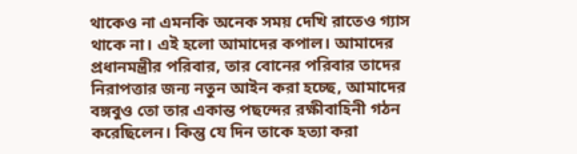থাকেও না এমনকি অনেক সময় দেখি রাতেও গ্যাস থাকে না। এই হলো আমাদের কপাল। আমাদের প্রধানমন্ত্রীর পরিবার, তার বোনের পরিবার তাদের নিরাপত্তার জন্য নতুন আইন করা হচ্ছে, আমাদের বঙ্গবুও তো তার একান্ত পছন্দের রক্ষীবাহিনী গঠন করেছিলেন। কিন্তু যে দিন তাকে হত্যা করা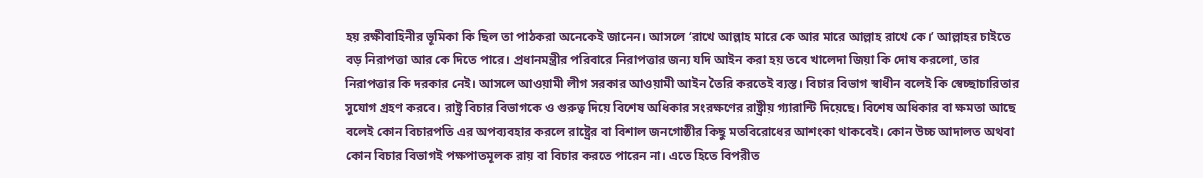হয় রক্ষীবাহিনীর ভূমিকা কি ছিল তা পাঠকরা অনেকেই জানেন। আসলে ‘রাখে আল্লাহ মারে কে আর মারে আল্লাহ রাখে কে।’ আল্লাহর চাইতে বড় নিরাপত্তা আর কে দিতে পারে। প্রধানমন্ত্রীর পরিবারে নিরাপত্তার জন্য যদি আইন করা হয় তবে খালেদা জিয়া কি দোষ করলো, তার নিরাপত্তার কি দরকার নেই। আসলে আওয়ামী লীগ সরকার আওয়ামী আইন তৈরি করতেই ব্যস্ত। বিচার বিভাগ স্বাধীন বলেই কি স্বেচ্ছাচারিতার সুযোগ গ্রহণ করবে। রাষ্ট্র বিচার বিভাগকে ও গুরুত্ব দিয়ে বিশেষ অধিকার সংরক্ষণের রাষ্ট্রীয় গ্যারান্টি দিয়েছে। বিশেষ অধিকার বা ক্ষমতা আছে বলেই কোন বিচারপতি এর অপব্যবহার করলে রাষ্ট্রের বা বিশাল জনগোষ্ঠীর কিছু মতবিরোধের আশংকা থাকবেই। কোন উচ্চ আদালত অথবা কোন বিচার বিভাগই পক্ষপাতমূলক রায় বা বিচার করতে পারেন না। এতে হিতে বিপরীত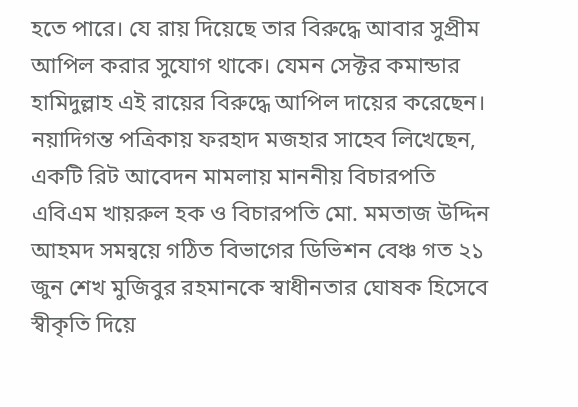হতে পারে। যে রায় দিয়েছে তার বিরুদ্ধে আবার সুপ্রীম আপিল করার সুযোগ থাকে। যেমন সেক্টর কমান্ডার হামিদুল্লাহ এই রায়ের বিরুদ্ধে আপিল দায়ের করেছেন।
নয়াদিগন্ত পত্রিকায় ফরহাদ মজহার সাহেব লিখেছেন, একটি রিট আবেদন মামলায় মাননীয় বিচারপতি এবিএম খায়রুল হক ও বিচারপতি মো. মমতাজ উদ্দিন আহমদ সমন্বয়ে গঠিত বিভাগের ডিভিশন বেঞ্চ গত ২১ জুন শেখ মুজিবুর রহমানকে স্বাধীনতার ঘোষক হিসেবে স্বীকৃতি দিয়ে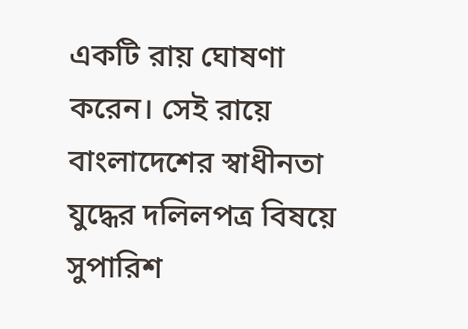একটি রায় ঘোষণা করেন। সেই রায়ে বাংলাদেশের স্বাধীনতা যুদ্ধের দলিলপত্র বিষয়ে সুপারিশ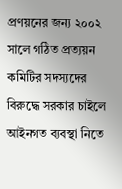প্রণয়নের জন্য ২০০২ সালে গঠিত প্রত্যয়ন কমিটির সদস্যদের বিরুদ্ধে সরকার চাইলে আইনগত ব্যবস্থা নিতে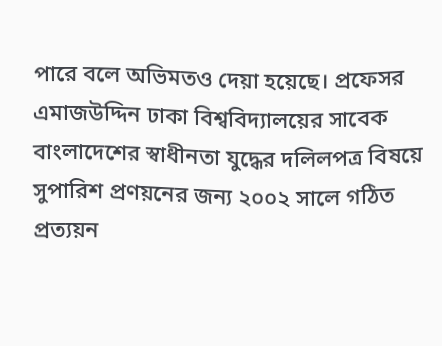পারে বলে অভিমতও দেয়া হয়েছে। প্রফেসর এমাজউদ্দিন ঢাকা বিশ্ববিদ্যালয়ের সাবেক বাংলাদেশের স্বাধীনতা যুদ্ধের দলিলপত্র বিষয়ে সুপারিশ প্রণয়নের জন্য ২০০২ সালে গঠিত প্রত্যয়ন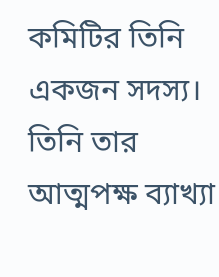কমিটির তিনি একজন সদস্য। তিনি তার আত্মপক্ষ ব্যাখ্যা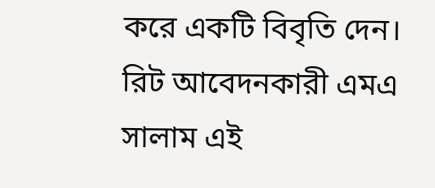করে একটি বিবৃতি দেন। রিট আবেদনকারী এমএ সালাম এই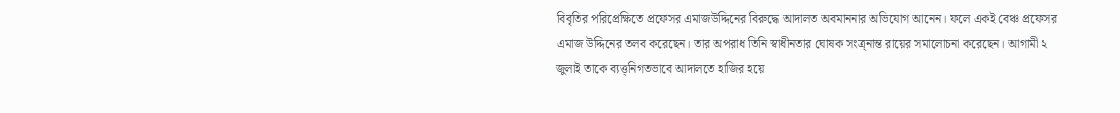বিবৃতির পরিপ্রেক্ষিতে প্রফেসর এমাজউদ্দিনের বিরুদ্ধে আদালত অবমাননার অভিযোগ আনেন। ফলে একই বেঞ্চ প্রফেসর এমাজ উদ্দিনের তলব করেছেন। তার অপরাধ তিনি স্বাধীনতার ঘোষক সংত্র্নান্ত রায়ের সমালোচনা করেছেন। আগামী ২ জুলাই তাকে ব্যত্ত্নিগতভাবে আদালতে হাজির হয়ে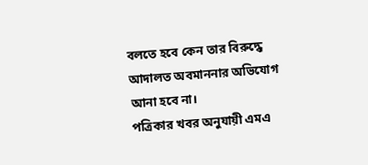বলতে হবে কেন তার বিরুদ্ধে আদালত অবমাননার অভিযোগ আনা হবে না।
পত্রিকার খবর অনুযায়ী এমএ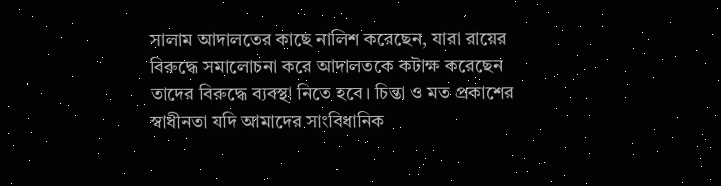সালাম আদালতের কাছে নালিশ করেছেন, যারা রায়ের বিরুদ্ধে সমালোচনা করে আদালতকে কটাক্ষ করেছেন তাদের বিরুদ্ধে ব্যবস্থা নিতে হবে। চিন্তা ও মত প্রকাশের স্বাধীনতা যদি আমাদের সাংবিধানিক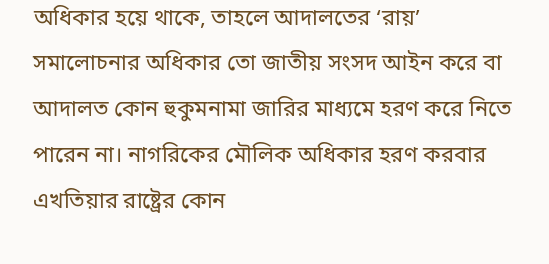অধিকার হয়ে থাকে, তাহলে আদালতের ‘রায়’ সমালোচনার অধিকার তো জাতীয় সংসদ আইন করে বা আদালত কোন হুকুমনামা জারির মাধ্যমে হরণ করে নিতে পারেন না। নাগরিকের মৌলিক অধিকার হরণ করবার এখতিয়ার রাষ্ট্রের কোন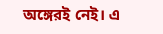অঙ্গেরই নেই। এ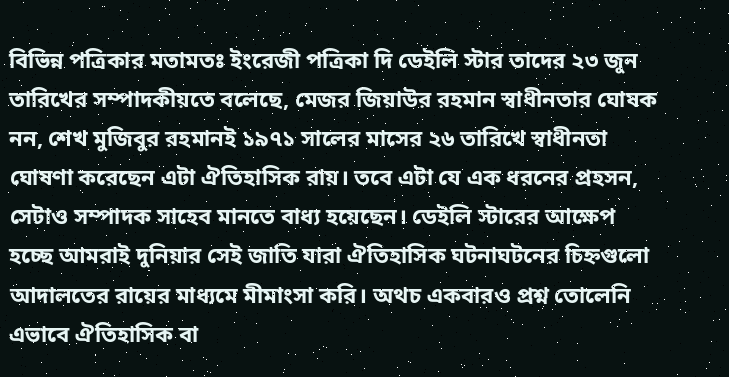বিভিন্ন পত্রিকার মতামতঃ ইংরেজী পত্রিকা দি ডেইলি স্টার তাদের ২৩ জুন তারিখের সম্পাদকীয়তে বলেছে, মেজর জিয়াউর রহমান স্বাধীনতার ঘোষক নন, শেখ মুজিবুর রহমানই ১৯৭১ সালের মাসের ২৬ তারিখে স্বাধীনতা ঘোষণা করেছেন এটা ঐতিহাসিক রায়। তবে এটা যে এক ধরনের প্রহসন, সেটাও সম্পাদক সাহেব মানতে বাধ্য হয়েছেন। ডেইলি স্টারের আক্ষেপ হচ্ছে আমরাই দুনিয়ার সেই জাতি যারা ঐতিহাসিক ঘটনাঘটনের চিহ্নগুলো আদালতের রায়ের মাধ্যমে মীমাংসা করি। অথচ একবারও প্রশ্ন তোলেনি এভাবে ঐতিহাসিক বা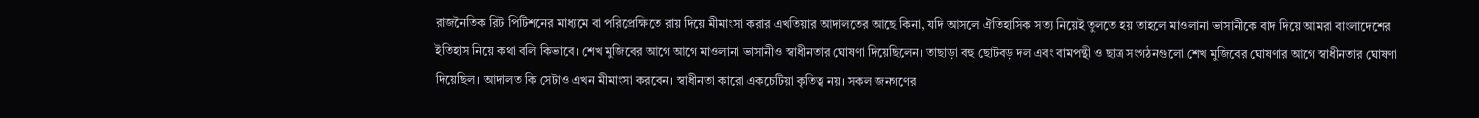রাজনৈতিক রিট পিটিশনের মাধ্যমে বা পরিপ্রেক্ষিতে রায় দিয়ে মীমাংসা করার এখতিয়ার আদালতের আছে কিনা, যদি আসলে ঐতিহাসিক সত্য নিয়েই তুলতে হয় তাহলে মাওলানা ভাসানীকে বাদ দিয়ে আমরা বাংলাদেশের ইতিহাস নিয়ে কথা বলি কিভাবে। শেখ মুজিবের আগে আগে মাওলানা ভাসানীও স্বাধীনতার ঘোষণা দিয়েছিলেন। তাছাড়া বহু ছোটবড় দল এবং বামপন্থী ও ছাত্র সংগঠনগুলো শেখ মুজিবের ঘোষণার আগে স্বাধীনতার ঘোষণা দিয়েছিল। আদালত কি সেটাও এখন মীমাংসা করবেন। স্বাধীনতা কারো একচেটিয়া কৃতিত্ব নয়। সকল জনগণের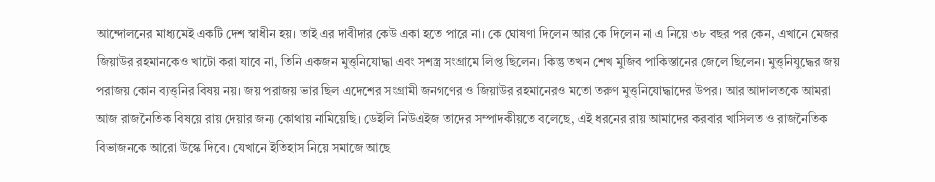আন্দোলনের মাধ্যমেই একটি দেশ স্বাধীন হয়। তাই এর দাবীদার কেউ একা হতে পারে না। কে ঘোষণা দিলেন আর কে দিলেন না এ নিয়ে ৩৮ বছর পর কেন, এখানে মেজর জিয়াউর রহমানকেও খাটো করা যাবে না, তিনি একজন মুত্ত্নিযোদ্ধা এবং সশস্ত্র সংগ্রামে লিপ্ত ছিলেন। কিন্তু তখন শেখ মুজিব পাকিস্তানের জেলে ছিলেন। মুত্ত্নিযুদ্ধের জয় পরাজয় কোন ব্যত্ত্নির বিষয় নয়। জয় পরাজয় ভার ছিল এদেশের সংগ্রামী জনগণের ও জিয়াউর রহমানেরও মতো তরুণ মুত্ত্নিযোদ্ধাদের উপর। আর আদালতকে আমরা আজ রাজনৈতিক বিষয়ে রায় দেয়ার জন্য কোথায় নামিয়েছি। ডেইলি নিউএইজ তাদের সম্পাদকীয়তে বলেছে, এই ধরনের রায় আমাদের করবার খাসিলত ও রাজনৈতিক বিভাজনকে আরো উস্কে দিবে। যেখানে ইতিহাস নিয়ে সমাজে আছে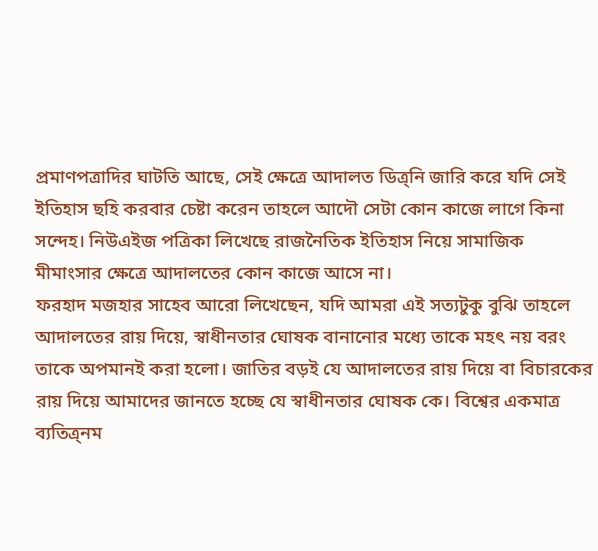প্রমাণপত্রাদির ঘাটতি আছে, সেই ক্ষেত্রে আদালত ডিত্র্নি জারি করে যদি সেই ইতিহাস ছহি করবার চেষ্টা করেন তাহলে আদৌ সেটা কোন কাজে লাগে কিনা সন্দেহ। নিউএইজ পত্রিকা লিখেছে রাজনৈতিক ইতিহাস নিয়ে সামাজিক মীমাংসার ক্ষেত্রে আদালতের কোন কাজে আসে না।
ফরহাদ মজহার সাহেব আরো লিখেছেন, যদি আমরা এই সত্যটুকু বুঝি তাহলে আদালতের রায় দিয়ে, স্বাধীনতার ঘোষক বানানোর মধ্যে তাকে মহৎ নয় বরং তাকে অপমানই করা হলো। জাতির বড়ই যে আদালতের রায় দিয়ে বা বিচারকের রায় দিয়ে আমাদের জানতে হচ্ছে যে স্বাধীনতার ঘোষক কে। বিশ্বের একমাত্র ব্যতিত্র্নম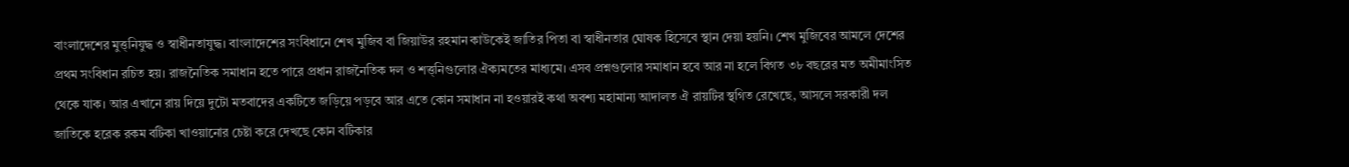বাংলাদেশের মুত্ত্নিযুদ্ধ ও স্বাধীনতাযুদ্ধ। বাংলাদেশের সংবিধানে শেখ মুজিব বা জিয়াউর রহমান কাউকেই জাতির পিতা বা স্বাধীনতার ঘোষক হিসেবে স্থান দেয়া হয়নি। শেখ মুজিবের আমলে দেশের প্রথম সংবিধান রচিত হয়। রাজনৈতিক সমাধান হতে পারে প্রধান রাজনৈতিক দল ও শত্ত্নিগুলোর ঐক্যমতের মাধ্যমে। এসব প্রশ্নগুলোর সমাধান হবে আর না হলে বিগত ৩৮ বছরের মত অমীমাংসিত থেকে যাক। আর এখানে রায় দিয়ে দুটো মতবাদের একটিতে জড়িয়ে পড়বে আর এতে কোন সমাধান না হওয়ারই কথা অবশ্য মহামান্য আদালত ঐ রায়টির স্থগিত রেখেছে, আসলে সরকারী দল জাতিকে হরেক রকম বটিকা খাওয়ানোর চেষ্টা করে দেখছে কোন বটিকার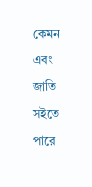কেমন এবং জাতি সইতে পারে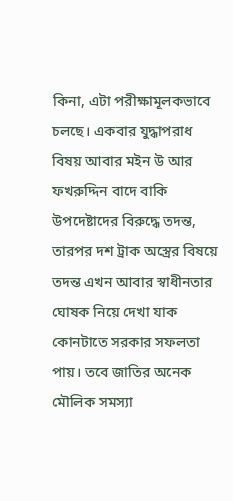কিনা, এটা পরীক্ষামূলকভাবে চলছে। একবার যুদ্ধাপরাধ বিষয় আবার মইন উ আর ফখরুদ্দিন বাদে বাকি উপদেষ্টাদের বিরুদ্ধে তদন্ত, তারপর দশ ট্রাক অস্ত্রের বিষয়ে তদন্ত এখন আবার স্বাধীনতার ঘোষক নিয়ে দেখা যাক কোনটাতে সরকার সফলতা পায়। তবে জাতির অনেক মৌলিক সমস্যা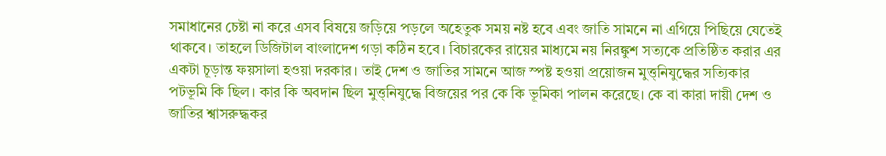সমাধানের চেষ্টা না করে এসব বিষয়ে জড়িয়ে পড়লে অহেতুক সময় নষ্ট হবে এবং জাতি সামনে না এগিয়ে পিছিয়ে যেতেই থাকবে। তাহলে ডিজিটাল বাংলাদেশ গড়া কঠিন হবে। বিচারকের রায়ের মাধ্যমে নয় নিরঙ্কুশ সত্যকে প্রতিষ্ঠিত করার এর একটা চূড়ান্ত ফয়সালা হওয়া দরকার। তাই দেশ ও জাতির সামনে আজ স্পষ্ট হওয়া প্রয়োজন মুত্ত্নিযুদ্ধের সত্যিকার পটভূমি কি ছিল। কার কি অবদান ছিল মুত্ত্নিযুদ্ধে বিজয়ের পর কে কি ভূমিকা পালন করেছে। কে বা কারা দায়ী দেশ ও জাতির শ্বাসরুদ্ধকর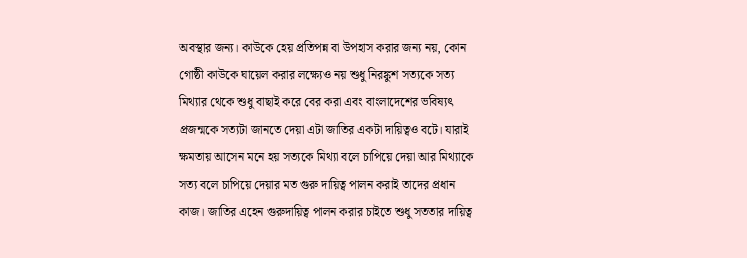অবস্থার জন্য। কাউকে হেয় প্রতিপন্ন বা উপহাস করার জন্য নয়, কোন গোষ্ঠী কাউকে ঘায়েল করার লক্ষ্যেও নয় শুধু নিরঙ্কুশ সত্যকে সত্য মিথ্যার থেকে শুধু বাছাই করে বের করা এবং বাংলাদেশের ভবিষ্যৎ প্রজন্মকে সত্যটা জানতে দেয়া এটা জাতির একটা দায়িত্বও বটে। যারাই ক্ষমতায় আসেন মনে হয় সত্যকে মিথ্যা বলে চাপিয়ে দেয়া আর মিথ্যাকে সত্য বলে চাপিয়ে দেয়ার মত গুরু দায়িত্ব পালন করাই তাদের প্রধান কাজ। জাতির এহেন গুরুদায়িত্ব পালন করার চাইতে শুধু সততার দায়িত্ব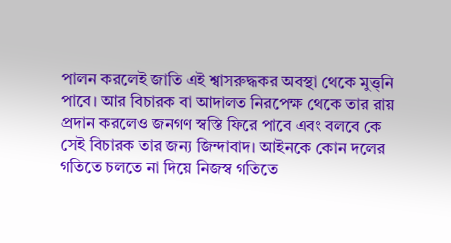পালন করলেই জাতি এই শ্বাসরুদ্ধকর অবস্থা থেকে মুত্ত্নি পাবে। আর বিচারক বা আদালত নিরপেক্ষ থেকে তার রায় প্রদান করলেও জনগণ স্বস্তি ফিরে পাবে এবং বলবে কে সেই বিচারক তার জন্য জিন্দাবাদ। আইনকে কোন দলের গতিতে চলতে না দিয়ে নিজস্ব গতিতে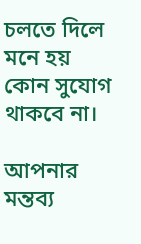চলতে দিলে মনে হয় কোন সুযোগ থাকবে না।

আপনার মন্তব্য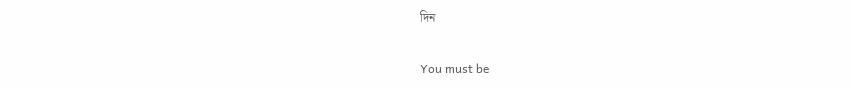দিন

You must be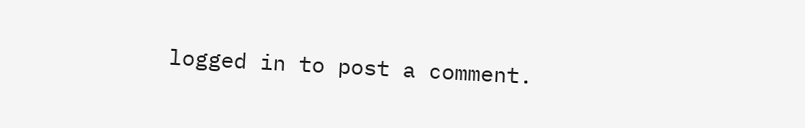logged in to post a comment.